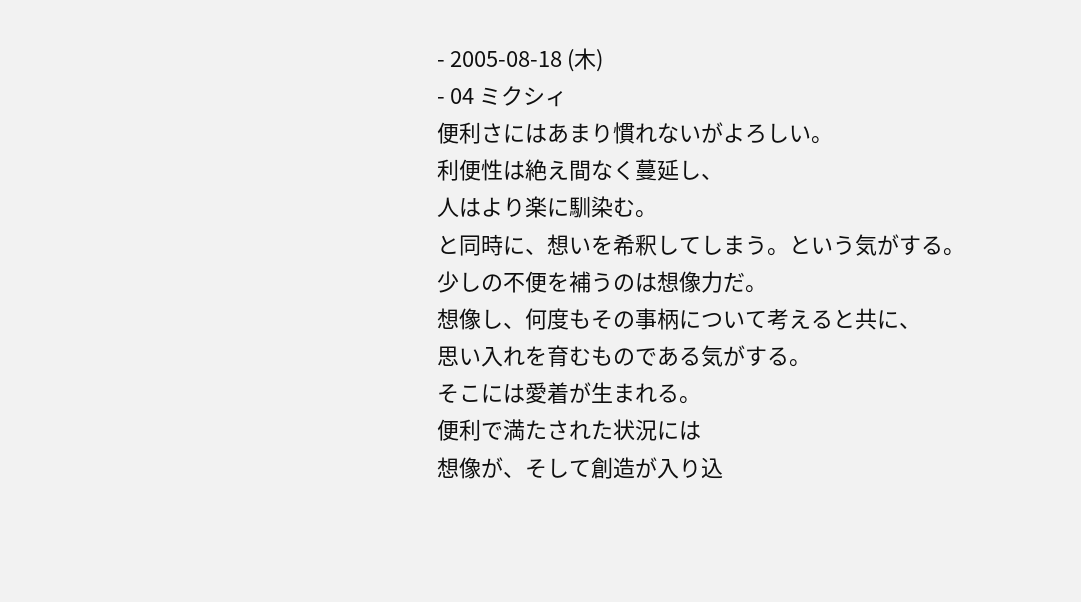- 2005-08-18 (木)
- 04 ミクシィ
便利さにはあまり慣れないがよろしい。
利便性は絶え間なく蔓延し、
人はより楽に馴染む。
と同時に、想いを希釈してしまう。という気がする。
少しの不便を補うのは想像力だ。
想像し、何度もその事柄について考えると共に、
思い入れを育むものである気がする。
そこには愛着が生まれる。
便利で満たされた状況には
想像が、そして創造が入り込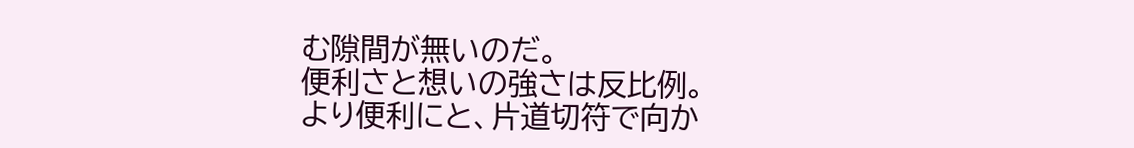む隙間が無いのだ。
便利さと想いの強さは反比例。
より便利にと、片道切符で向か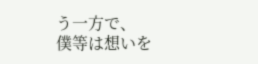う一方で、
僕等は想いを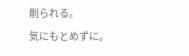削られる。
気にもとめずに。